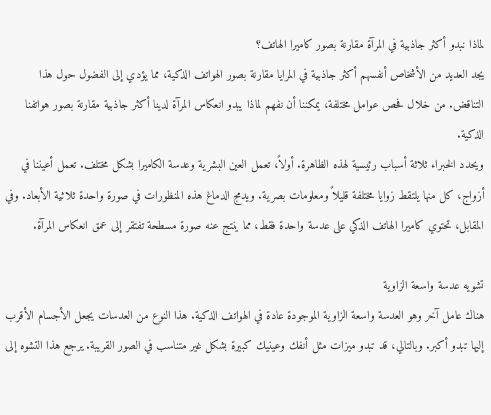لماذا نبدو أكثر جاذبية في المرآة مقارنة بصور كاميرا الهاتف؟
يجد العديد من الأشخاص أنفسهم أكثر جاذبية في المرايا مقارنة بصور الهواتف الذكية، مما يؤدي إلى الفضول حول هذا التناقض. من خلال فحص عوامل مختلفة، يمكننا أن نفهم لماذا يبدو انعكاس المرآة لدينا أكثر جاذبية مقارنة بصور هواتفنا الذكية.
ويحدد الخبراء ثلاثة أسباب رئيسية لهذه الظاهرة. أولاً، تعمل العين البشرية وعدسة الكاميرا بشكل مختلف. تعمل أعيننا في أزواج، كل منها يلتقط زوايا مختلفة قليلاً ومعلومات بصرية. ويدمج الدماغ هذه المنظورات في صورة واحدة ثلاثية الأبعاد. وفي المقابل، تحتوي كاميرا الهاتف الذكي على عدسة واحدة فقط، مما ينتج عنه صورة مسطحة تفتقر إلى عمق انعكاس المرآة.

تشويه عدسة واسعة الزاوية
هناك عامل آخر وهو العدسة واسعة الزاوية الموجودة عادة في الهواتف الذكية. هذا النوع من العدسات يجعل الأجسام الأقرب إليها تبدو أكبر. وبالتالي، قد تبدو ميزات مثل أنفك وعينيك كبيرة بشكل غير متناسب في الصور القريبة. يرجع هذا التشوه إلى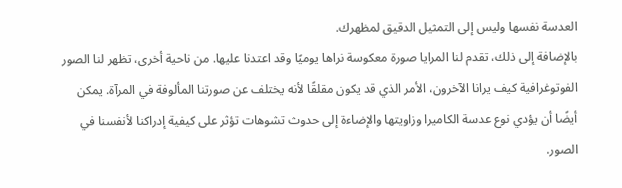العدسة نفسها وليس إلى التمثيل الدقيق لمظهرك.
بالإضافة إلى ذلك، تقدم لنا المرايا صورة معكوسة نراها يوميًا وقد اعتدنا عليها. من ناحية أخرى، تظهر لنا الصور الفوتوغرافية كيف يرانا الآخرون، الأمر الذي قد يكون مقلقًا لأنه يختلف عن صورتنا المألوفة في المرآة. يمكن أيضًا أن يؤدي نوع عدسة الكاميرا وزاويتها والإضاءة إلى حدوث تشوهات تؤثر على كيفية إدراكنا لأنفسنا في الصور.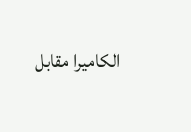الكاميرا مقابل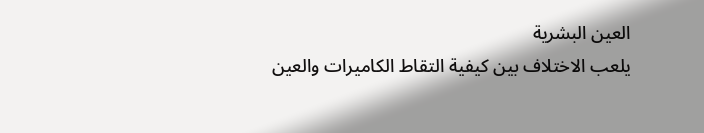العين البشرية
يلعب الاختلاف بين كيفية التقاط الكاميرات والعين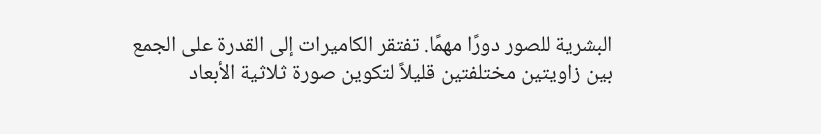البشرية للصور دورًا مهمًا. تفتقر الكاميرات إلى القدرة على الجمع بين زاويتين مختلفتين قليلاً لتكوين صورة ثلاثية الأبعاد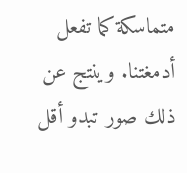متماسكة كما تفعل أدمغتنا. وينتج عن ذلك صور تبدو أقل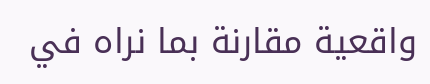واقعية مقارنة بما نراه في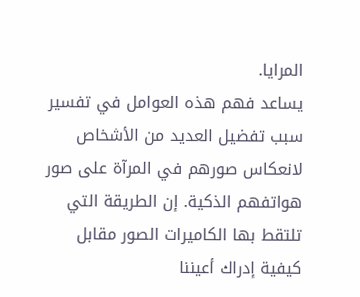المرايا.
يساعد فهم هذه العوامل في تفسير سبب تفضيل العديد من الأشخاص لانعكاس صورهم في المرآة على صور هواتفهم الذكية. إن الطريقة التي تلتقط بها الكاميرات الصور مقابل كيفية إدراك أعيننا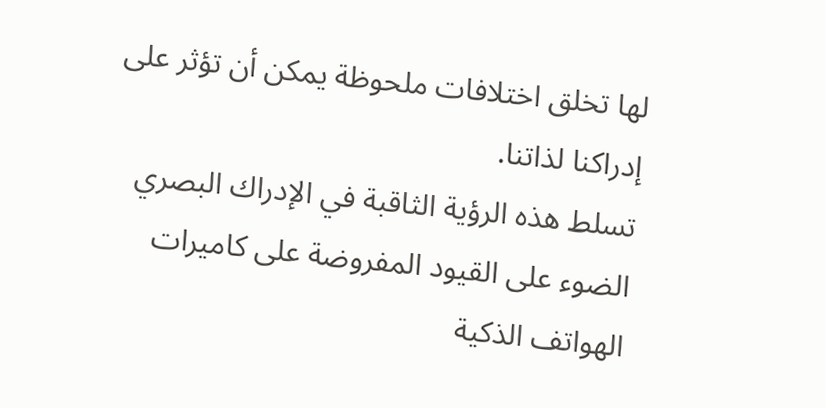لها تخلق اختلافات ملحوظة يمكن أن تؤثر على إدراكنا لذاتنا.
تسلط هذه الرؤية الثاقبة في الإدراك البصري الضوء على القيود المفروضة على كاميرات الهواتف الذكية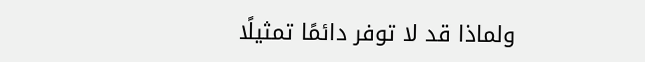ولماذا قد لا توفر دائمًا تمثيلًا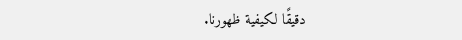دقيقًا لكيفية ظهورنا.